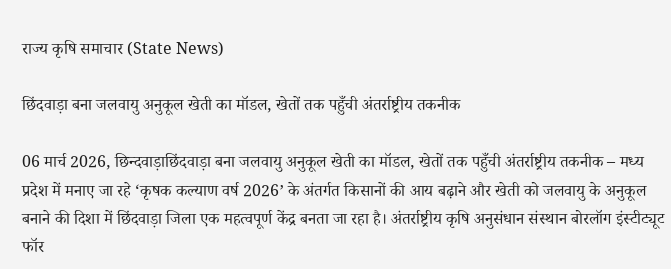राज्य कृषि समाचार (State News)

छिंदवाड़ा बना जलवायु अनुकूल खेती का मॉडल, खेतों तक पहुँची अंतर्राष्ट्रीय तकनीक

06 मार्च 2026, छिन्‍दवाड़ाछिंदवाड़ा बना जलवायु अनुकूल खेती का मॉडल, खेतों तक पहुँची अंतर्राष्ट्रीय तकनीक – मध्य प्रदेश में मनाए जा रहे ‘कृषक कल्याण वर्ष 2026’ के अंतर्गत किसानों की आय बढ़ाने और खेती को जलवायु के अनुकूल बनाने की दिशा में छिंदवाड़ा जिला एक महत्वपूर्ण केंद्र बनता जा रहा है। अंतर्राष्ट्रीय कृषि अनुसंधान संस्थान बोरलॉग इंस्टीट्यूट फॉर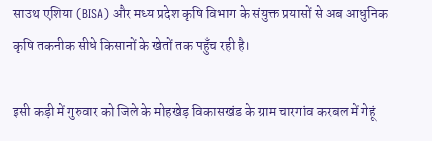साउथ एशिया (BISA) और मध्य प्रदेश कृषि विभाग के संयुक्त प्रयासों से अब आधुनिक कृषि तकनीक सीधे किसानों के खेतों तक पहुँच रही है।

इसी कड़ी में गुरुवार को जिले के मोहखेड़ विकासखंड के ग्राम चारगांव करबल में गेहूं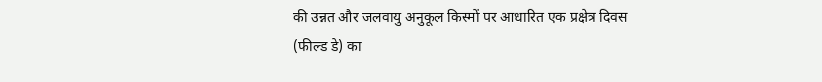की उन्नत और जलवायु अनुकूल किस्मों पर आधारित एक प्रक्षेत्र दिवस (फील्ड डे) का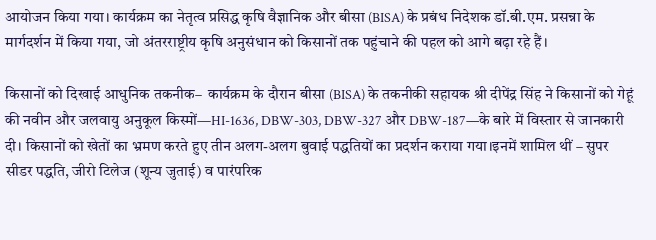आयोजन किया गया। कार्यक्रम का नेतृत्व प्रसिद्ध कृषि वैज्ञानिक और बीसा (BISA) के प्रबंध निदेशक डॉ.बी.एम. प्रसन्ना के मार्गदर्शन में किया गया, जो अंतरराष्ट्रीय कृषि अनुसंधान को किसानों तक पहुंचाने की पहल को आगे बढ़ा रहे हैं।

किसानों को दिखाई आधुनिक तकनीक–  कार्यक्रम के दौरान बीसा (BISA) के तकनीकी सहायक श्री दीपेंद्र सिंह ने किसानों को गेहूं की नवीन और जलवायु अनुकूल किस्मों—HI-1636, DBW-303, DBW-327 और DBW-187—के बारे में विस्तार से जानकारी दी। किसानों को खेतों का भ्रमण करते हुए तीन अलग-अलग बुवाई पद्धतियों का प्रदर्शन कराया गया।इनमें शामिल थीं – सुपर सीडर पद्धति, जीरो टिलेज (शून्य जुताई) व पारंपरिक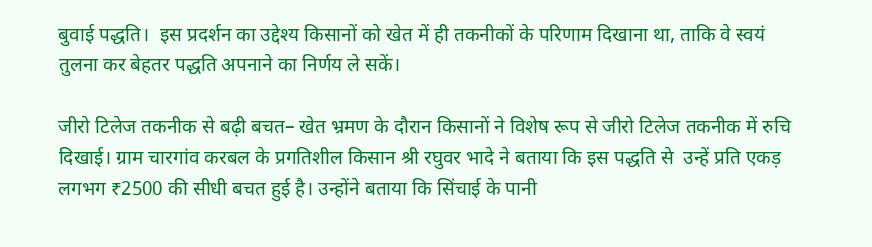बुवाई पद्धति।  इस प्रदर्शन का उद्देश्य किसानों को खेत में ही तकनीकों के परिणाम दिखाना था, ताकि वे स्वयं तुलना कर बेहतर पद्धति अपनाने का निर्णय ले सकें।

जीरो टिलेज तकनीक से बढ़ी बचत– खेत भ्रमण के दौरान किसानों ने विशेष रूप से जीरो टिलेज तकनीक में रुचि दिखाई। ग्राम चारगांव करबल के प्रगतिशील किसान श्री रघुवर भादे ने बताया कि इस पद्धति से  उन्हें प्रति एकड़ लगभग ₹2500 की सीधी बचत हुई है। उन्होंने बताया कि सिंचाई के पानी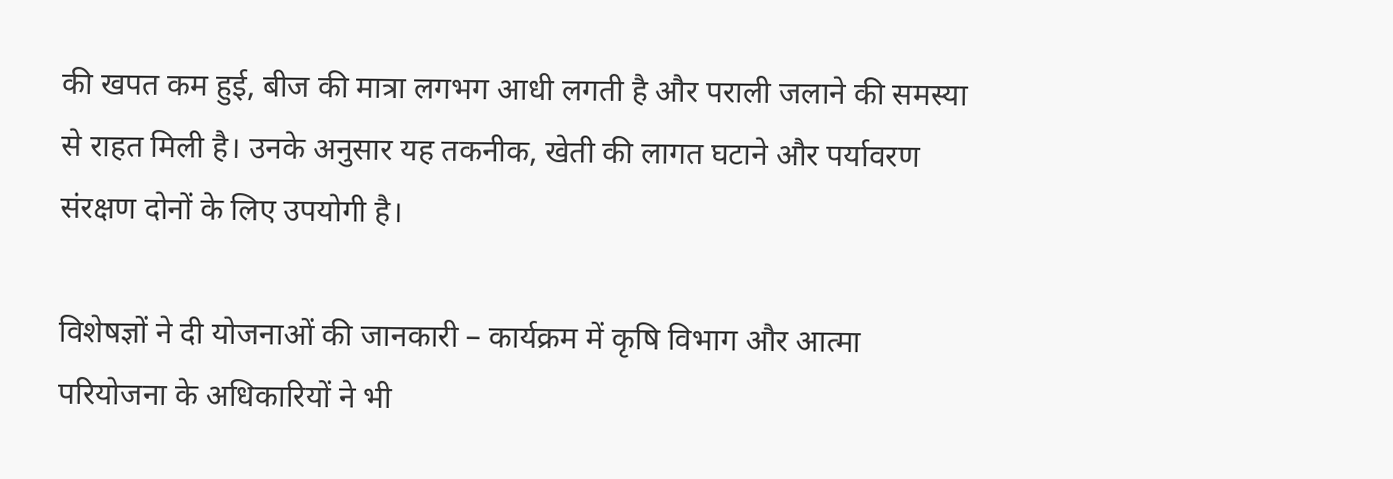की खपत कम हुई, बीज की मात्रा लगभग आधी लगती है और पराली जलाने की समस्या से राहत मिली है। उनके अनुसार यह तकनीक, खेती की लागत घटाने और पर्यावरण संरक्षण दोनों के लिए उपयोगी है।

विशेषज्ञों ने दी योजनाओं की जानकारी – कार्यक्रम में कृषि विभाग और आत्मा परियोजना के अधिकारियों ने भी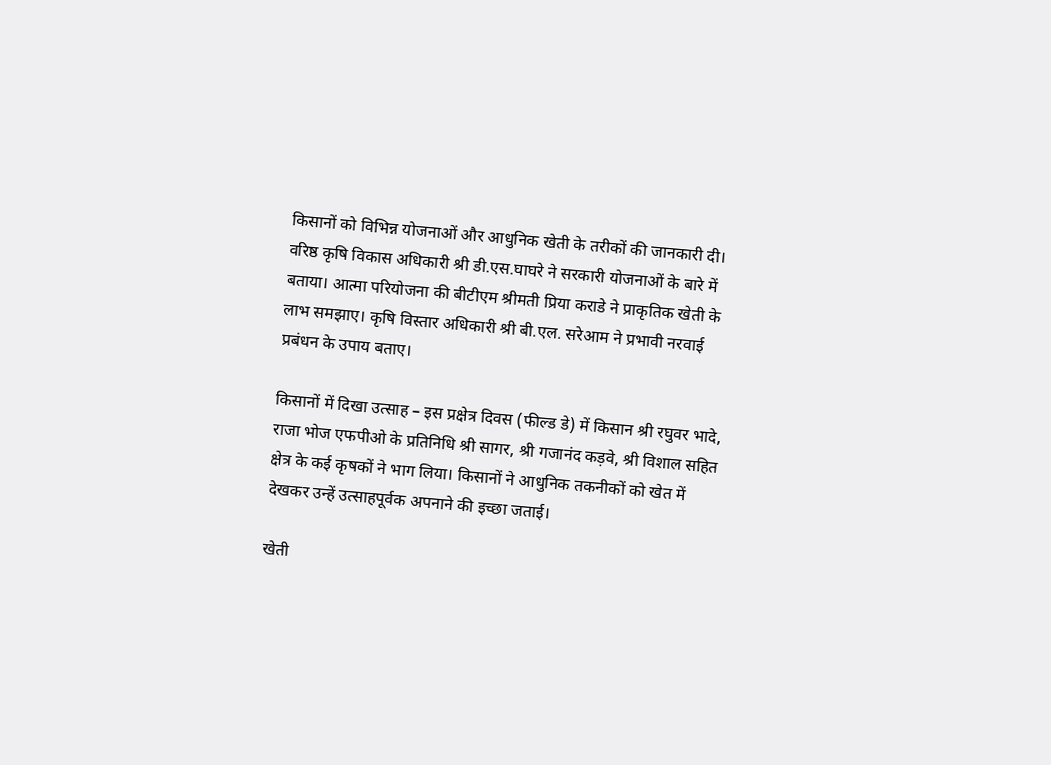किसानों को विभिन्न योजनाओं और आधुनिक खेती के तरीकों की जानकारी दी। वरिष्ठ कृषि विकास अधिकारी श्री डी.एस.घाघरे ने सरकारी योजनाओं के बारे में बताया। आत्मा परियोजना की बीटीएम श्रीमती प्रिया कराडे ने प्राकृतिक खेती के लाभ समझाए। कृषि विस्तार अधिकारी श्री बी.एल. सरेआम ने प्रभावी नरवाई प्रबंधन के उपाय बताए।

किसानों में दिखा उत्साह – इस प्रक्षेत्र दिवस (फील्ड डे) में किसान श्री रघुवर भादे, राजा भोज एफपीओ के प्रतिनिधि श्री सागर, श्री गजानंद कड़वे, श्री विशाल सहित क्षेत्र के कई कृषकों ने भाग लिया। किसानों ने आधुनिक तकनीकों को खेत में देखकर उन्हें उत्साहपूर्वक अपनाने की इच्छा जताई।

खेती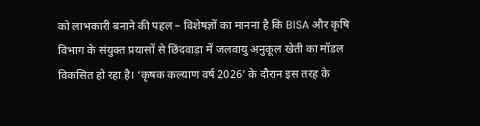को लाभकारी बनाने की पहल – विशेषज्ञों का मानना है कि BISA और कृषि विभाग के संयुक्त प्रयासों से छिंदवाड़ा में जलवायु अनुकूल खेती का मॉडल विकसित हो रहा है। ‘कृषक कल्याण वर्ष 2026’ के दौरान इस तरह के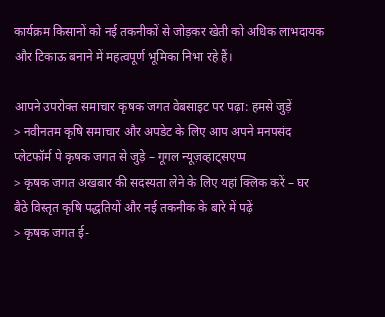कार्यक्रम किसानों को नई तकनीकों से जोड़कर खेती को अधिक लाभदायक और टिकाऊ बनाने में महत्वपूर्ण भूमिका निभा रहे हैं।

आपने उपरोक्त समाचार कृषक जगत वेबसाइट पर पढ़ा: हमसे जुड़ें
> नवीनतम कृषि समाचार और अपडेट के लिए आप अपने मनपसंद प्लेटफॉर्म पे कृषक जगत से जुड़े – गूगल न्यूज़व्हाट्सएप्प
> कृषक जगत अखबार की सदस्यता लेने के लिए यहां क्लिक करें – घर बैठे विस्तृत कृषि पद्धतियों और नई तकनीक के बारे में पढ़ें
> कृषक जगत ई-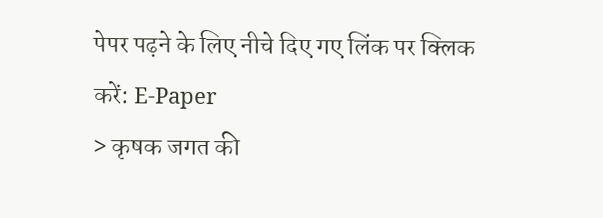पेपर पढ़ने के लिए नीचे दिए गए लिंक पर क्लिक करें: E-Paper
> कृषक जगत की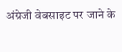अंग्रेजी वेबसाइट पर जाने के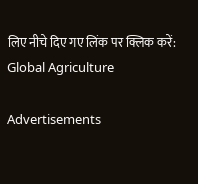लिए नीचे दिए गए लिंक पर क्लिक करें: Global Agriculture

Advertisements